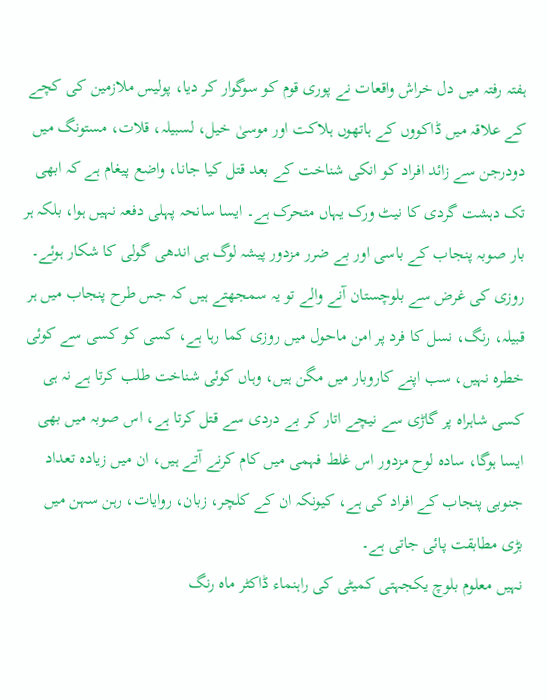ہفتہ رفتہ میں دل خراش واقعات نے پوری قوم کو سوگوار کر دیا، پولیس ملازمین کی کچے کے علاقہ میں ڈاکووں کے ہاتھوں ہلاکت اور موسیٰ خیل، لسبیلہ، قلات، مستونگ میں دودرجن سے زائد افراد کو انکی شناخت کے بعد قتل کیا جانا، واضع پیغام ہے کہ ابھی تک دہشت گردی کا نیٹ ورک یہاں متحرک ہے۔ ایسا سانحہ پہلی دفعہ نہیں ہوا، بلکہ ہر بار صوبہ پنجاب کے باسی اور بے ضرر مزدور پیشہ لوگ ہی اندھی گولی کا شکار ہوئے۔
روزی کی غرض سے بلوچستان آنے والے تو یہ سمجھتے ہیں کہ جس طرح پنجاب میں ہر قبیلہ، رنگ، نسل کا فرد پر امن ماحول میں روزی کما رہا ہے، کسی کو کسی سے کوئی خطرہ نہیں، سب اپنے کاروبار میں مگن ہیں، وہاں کوئی شناخت طلب کرتا ہے نہ ہی کسی شاہراہ پر گاڑی سے نیچے اتار کر بے دردی سے قتل کرتا ہے، اس صوبہ میں بھی ایسا ہوگا، سادہ لوح مزدور اس غلط فہمی میں کام کرنے آتے ہیں، ان میں زیادہ تعداد جنوبی پنجاب کے افراد کی ہے، کیونکہ ان کے کلچر، زبان، روایات، رہن سہن میں بڑی مطابقت پائی جاتی ہے۔
نہیں معلوم بلوچ یکجہتی کمیٹی کی راہنماء ڈاکٹر ماہ رنگ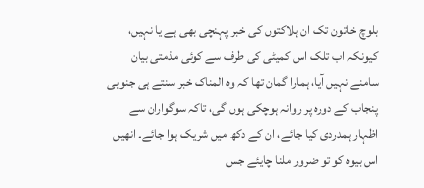بلوچ خاتون تک ان ہلاکتوں کی خبر پہنچی بھی ہے یا نہیں، کیونکہ اب تلک اس کمیٹی کی طرف سے کوئی مذمتی بیان سامنے نہیں آیا، ہمارا گمان تھا کہ وہ المناک خبر سنتے ہی جنوبی پنجاب کے دورہ پر روانہ ہوچکی ہوں گی، تاکہ سوگواران سے اظہار ہمدردی کیا جائے، ان کے دکھ میں شریک ہوا جائے۔ انھیں اس بیوہ کو تو ضرور ملنا چایئے جس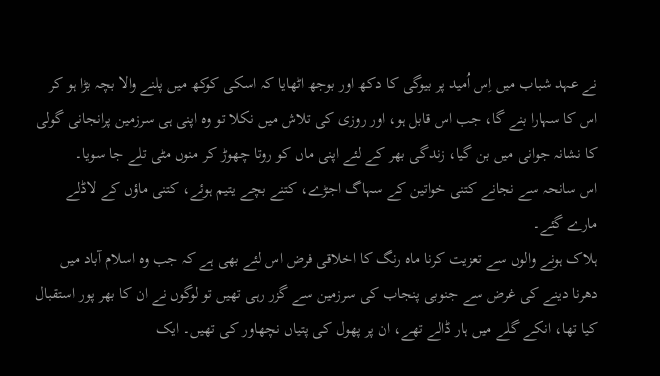نے عہد شباب میں اِس اُمید پر بیوگی کا دکھ اور بوجھ اٹھایا کہ اسکی کوکھ میں پلنے والا بچہ بڑا ہو کر اس کا سہارا بنے گا، جب اس قابل ہو، اور روزی کی تلاش میں نکلا تو وہ اپنی ہی سرزمین پرانجانی گولی کا نشانہ جوانی میں بن گیا، زندگی بھر کے لئے اپنی ماں کو روتا چھوڑ کر منوں مٹی تلے جا سویا۔
اس سانحہ سے نجانے کتنی خواتین کے سہاگ اجڑے، کتنے بچے یتیم ہوئے، کتنی ماؤں کے لاڈلے مارے گئے۔
ہلاک ہونے والوں سے تعزیت کرنا ماہ رنگ کا اخلاقی فرض اس لئے بھی ہے کہ جب وہ اسلام آباد میں دھرنا دینے کی غرض سے جنوبی پنجاب کی سرزمین سے گزر رہی تھیں تو لوگوں نے ان کا بھر پور استقبال کیا تھا، انکے گلے میں ہار ڈالے تھے، ان پر پھول کی پتیاں نچھاور کی تھیں۔ ایک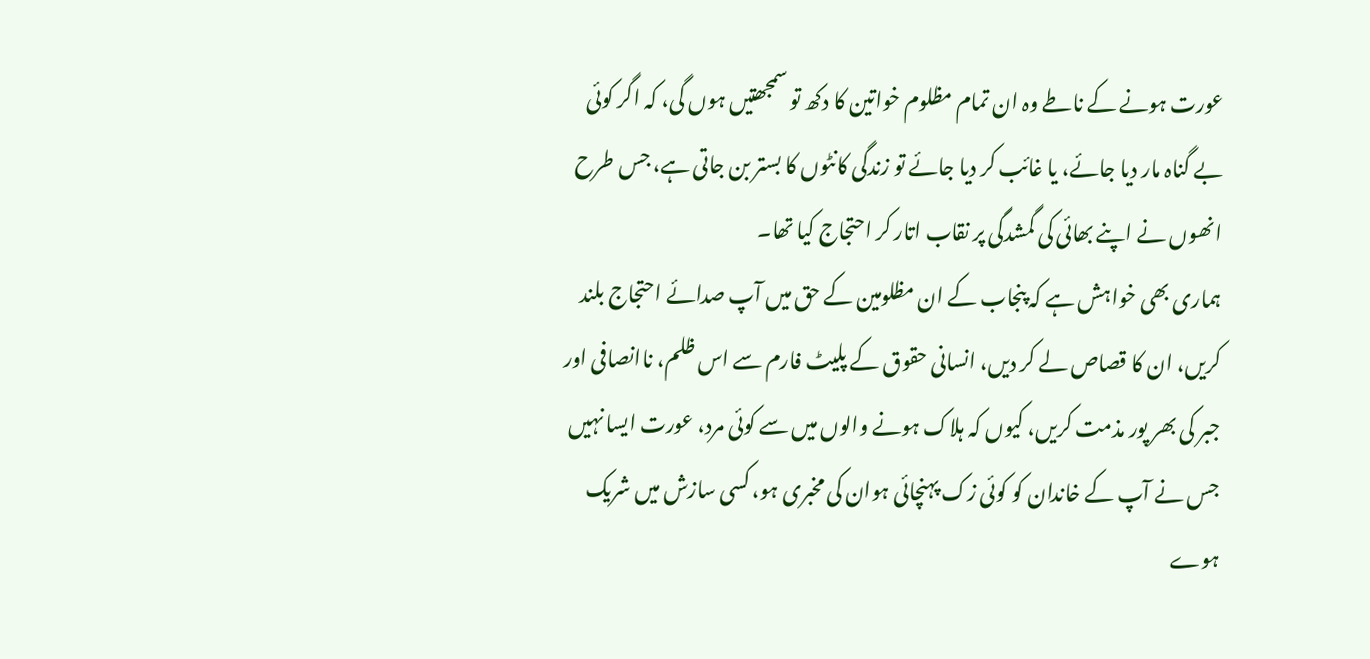عورت ہونے کے ناطے وہ ان تمام مظلوم خواتین کا دکھ تو سمجھتیں ہوں گی، کہ اگر کوئی بے گناہ مار دیا جائے، یا غائب کر دیا جائے تو زندگی کانٹوں کا بستر بن جاتی ہے، جس طرح انھوں نے اپنے بھائی کی گمشدگی پر نقاب اتار کر احتجاج کیا تھا۔
ہماری بھی خواہش ہے کہ پنجاب کے ان مظلومین کے حق میں آپ صدائے احتجاج بلند کریں، ان کا قصاص لے کر دیں، انسانی حقوق کے پلیٹ فارم سے اس ظلم، ناانصافی اور جبر کی بھر پور مذمت کریں، کیوں کہ ہلاک ہونے والوں میں سے کوئی مرد، عورت ایسا نہیں جس نے آپ کے خاندان کو کوئی زک پہنچائی ہوان کی مخبری ہو، کسی سازش میں شریک ہوے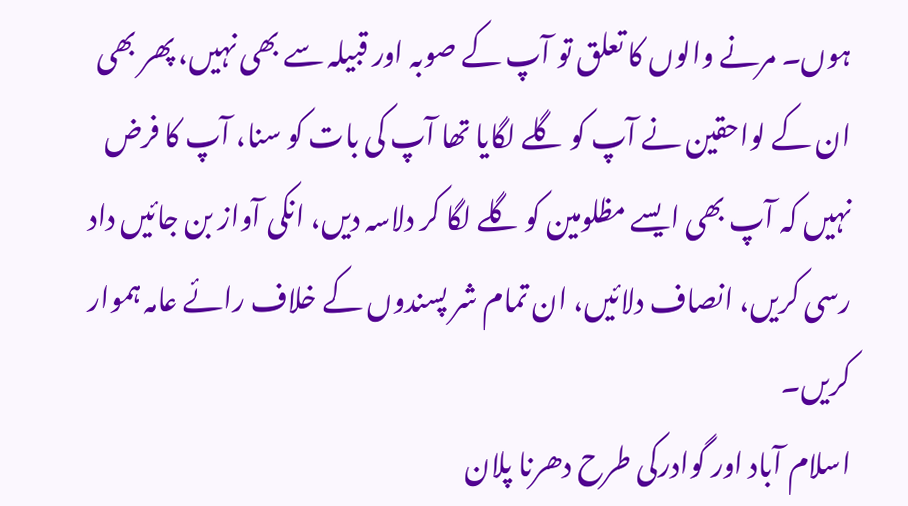ہوں۔ مرنے والوں کا تعلق تو آپ کے صوبہ اور قبیلہ سے بھی نہیں، پھر بھی ان کے لواحقین نے آپ کو گلے لگایا تھا آپ کی بات کو سنا، آپ کا فرض نہیں کہ آپ بھی ایسے مظلومین کو گلے لگا کر دلاسہ دیں، انکی آواز بن جائیں داد رسی کریں، انصاف دلائیں، ان تمام شر پسندوں کے خلاف رائے عامہ ہموار کریں۔
اسلام آباد اور گوادرکی طرح دھرنا پلان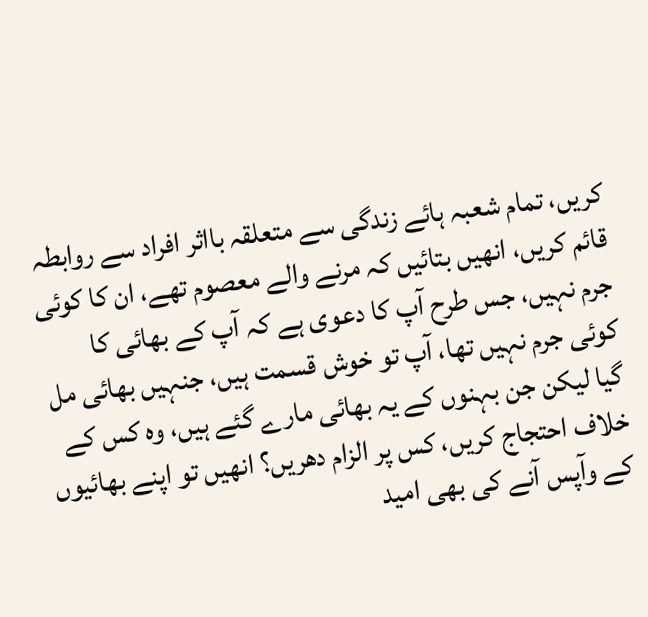کریں، تمام شعبہ ہائے زندگی سے متعلقہ بااثر افراد سے روابطہ قائم کریں، انھیں بتائیں کہ مرنے والے معصوم تھے، ان کا کوئی جرم نہیں، جس طرح آپ کا دعوی ہے کہ آپ کے بھائی کا کوئی جرم نہیں تھا، آپ تو خوش قسمت ہیں، جنہیں بھائی مل گیا لیکن جن بہنوں کے یہ بھائی مارے گئے ہیں، وہ کس کے خلاف احتجاج کریں، کس پر الزام دھریں؟ انھیں تو اپنے بھائیوں کے وآپس آنے کی بھی امید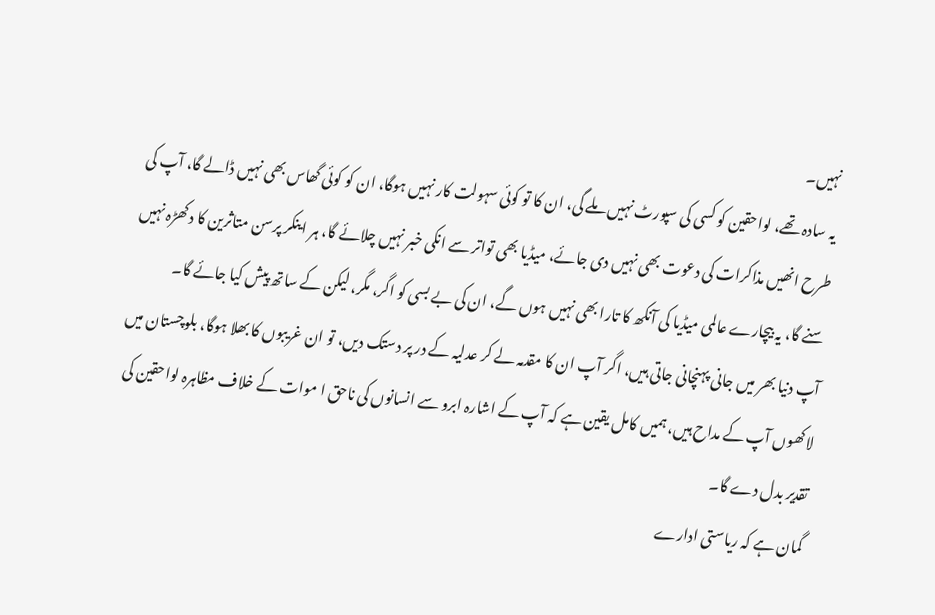نہیں۔
یہ سادہ تھے، لواحقین کو کسی کی سپورٹ نہیں ملے گی، ان کا تو کوئی سہولت کار نہیں ہوگا، ان کو کوئی گھاس بھی نہیں ڈالے گا، آپ کی طرح انھیں مذاکرات کی دعوت بھی نہیں دی جائے، میڈیا بھی تواتر سے انکی خبر نہیں چلائے گا، ہر اینکر پرسن متاثرین کا دکھڑہ نہیں سنے گا، یہ بیچارے عالمی میڈیا کی آنکھ کا تارا بھی نہیں ہوں گے، ان کی بے بسی کو اگر، مگر، لیکن کے ساتھ پیش کیا جائے گا۔
آپ دنیا بھر میں جانی پہنچانی جاتی ہیں، اگر آپ ان کا مقدمہ لے کر عدلیہ کے در پر دستک دیں، تو ان غریبوں کا بھلا ہوگا، بلوچستان میں لاکھوں آپ کے مداح ہیں، ہمیں کامل یقین ہے کہ آپ کے اشارہ ابرو سے انسانوں کی ناحق ا موات کے خلاف مظاہرہ لواحقین کی تقدیر بدل دے گا۔
گمان ہے کہ ریاستی ادارے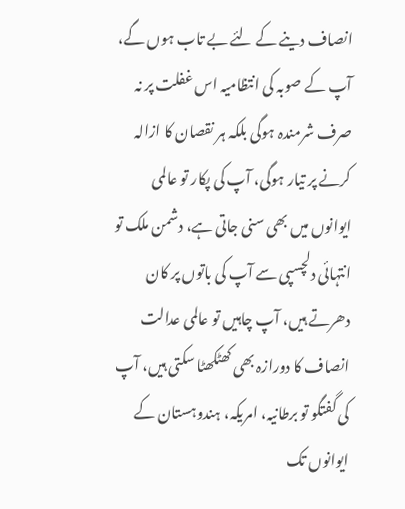انصاف دینے کے لئے بے تاب ہوں گے، آپ کے صوبہ کی انتظامیہ اس غفلت پر نہ صرف شرمندہ ہوگی بلکہ ہر نقصان کا ازالہ کرنے پر تیار ہوگی، آپ کی پکار تو عالمی ایوانوں میں بھی سنی جاتی ہے، دشمن ملک تو انتہائی دلچسپی سے آپ کی باتوں پر کان دھرتے ہیں، آپ چاہیں تو عالمی عدالت انصاف کا دورازہ بھی کھٹکھٹا سکتی ہیں، آپ کی گفتگو تو برطانیہ، امریکہ، ہندوہستان کے ایوانوں تک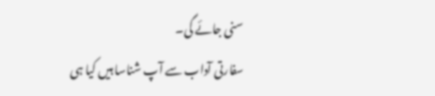سنی جائے گی۔
سفارتی آداب سے آپ شناسا ہیں کیا ہی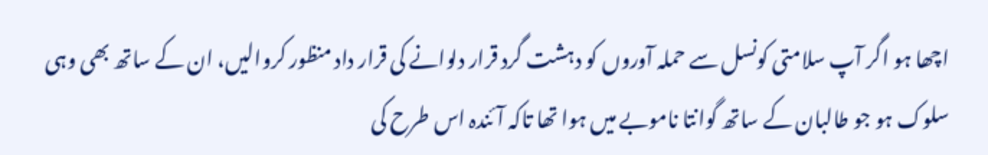اچھا ہو اگر آپ سلامتی کونسل سے حملہ آوروں کو دہشت گرد قرار دلوانے کی قرار داد منظور کروالیں، ان کے ساتھ بھی وہی سلوک ہو جو طالبان کے ساتھ گوانتا ناموبے میں ہوا تھا تاکہ آئندہ اس طرح کی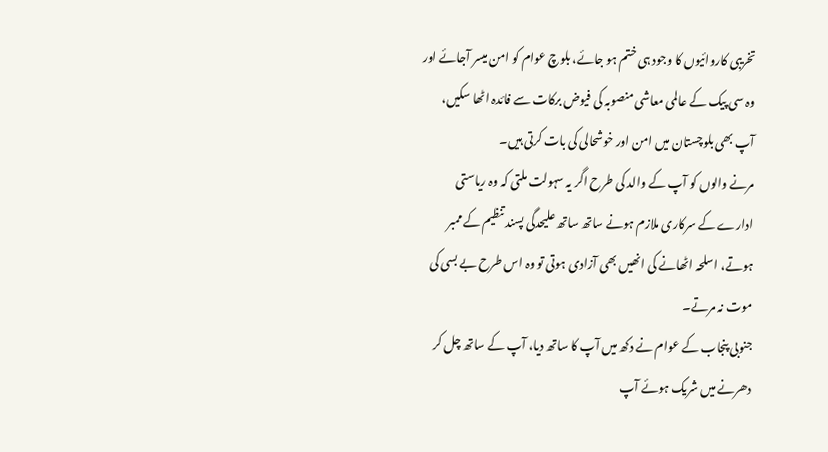تخریبی کاروائیوں کا وجود ہی ختم ہو جائے، بلوچ عوام کو امن میسر آجائے اور وہ سی پیک کے عالمی معاشی منصوبہ کی فیوض برکات سے فائدہ اٹھا سکیں، آپ بھی بلوچستان میں امن اور خوشحالی کی بات کرتی ہیں۔
مرنے والوں کو آپ کے والد کی طرح اگر یہ سہولت ملتی کہ وہ ریاستی ادارے کے سرکاری ملازم ہونے ساتھ ساتھ علیحدگی پسند تنظیم کے ممبر ہوتے، اسلحہ اٹھانے کی انھیں بھی آزادی ہوتی تو وہ اس طرح بے بسی کی موت نہ مرتے۔
جنوبی پنجاب کے عوام نے دکھ میں آپ کا ساتھ دیا، آپ کے ساتھ چل کر دھرنے میں شریک ہوئے آپ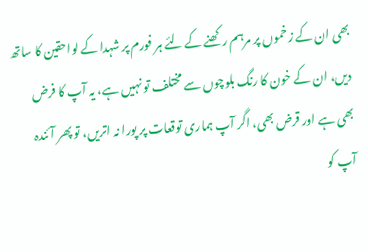بھی ان کے زخموں پر مرہم رکھنے کے لئے ہر فورم پر شہدا کے لواحقین کا ساتھ دیں، ان کے خون کا رنگ بلوچوں سے مختلف تو نہیں ہے، یہ آپ کا فرض بھی ہے اور قرض بھی، اگر آپ ہماری توقعات پر پورا نہ اتریں، تو پھر آئندہ آپ کو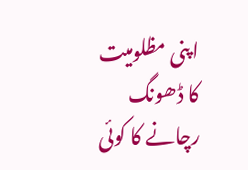اپنی مظلومیت کا ڈھونگ رچانے کا کوئی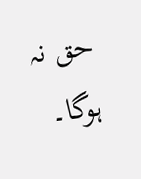حق نہ ہوگا۔